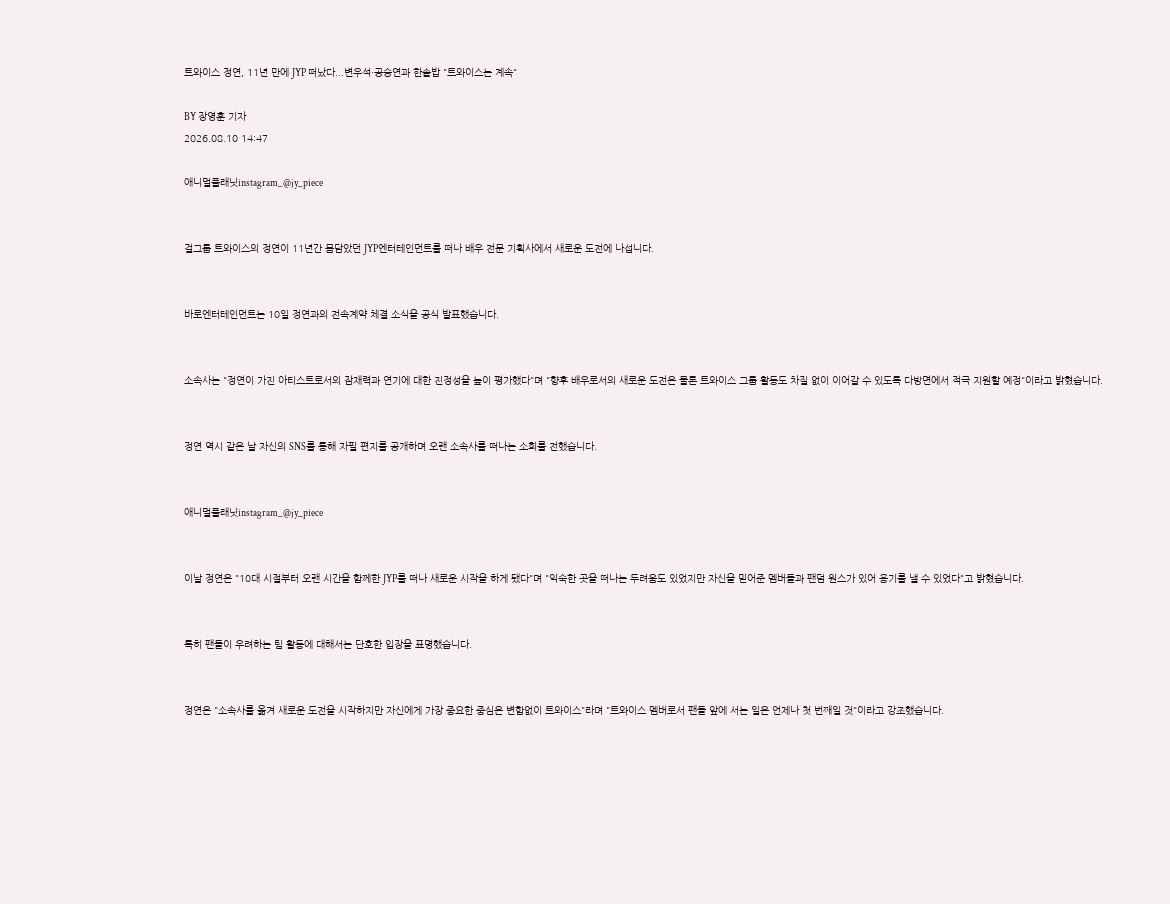트와이스 정연, 11년 만에 JYP 떠났다...변우석·공승연과 한솥밥 "트와이스는 계속"

BY 장영훈 기자
2026.08.10 14:47

애니멀플래닛instagram_@jy_piece


걸그룹 트와이스의 정연이 11년간 몸담았던 JYP엔터테인먼트를 떠나 배우 전문 기획사에서 새로운 도전에 나섭니다.


바로엔터테인먼트는 10일 정연과의 전속계약 체결 소식을 공식 발표했습니다.


소속사는 "정연이 가진 아티스트로서의 잠재력과 연기에 대한 진정성을 높이 평가했다"며 "향후 배우로서의 새로운 도전은 물론 트와이스 그룹 활동도 차질 없이 이어갈 수 있도록 다방면에서 적극 지원할 예정"이라고 밝혔습니다.


정연 역시 같은 날 자신의 SNS를 통해 자필 편지를 공개하며 오랜 소속사를 떠나는 소회를 전했습니다.


애니멀플래닛instagram_@jy_piece


이날 정연은 "10대 시절부터 오랜 시간을 함께한 JYP를 떠나 새로운 시작을 하게 됐다"며 "익숙한 곳을 떠나는 두려움도 있었지만 자신을 믿어준 멤버들과 팬덤 원스가 있어 용기를 낼 수 있었다"고 밝혔습니다.


특히 팬들이 우려하는 팀 활동에 대해서는 단호한 입장을 표명했습니다.


정연은 "소속사를 옮겨 새로운 도전을 시작하지만 자신에게 가장 중요한 중심은 변함없이 트와이스"라며 "트와이스 멤버로서 팬들 앞에 서는 일은 언제나 첫 번째일 것"이라고 강조했습니다.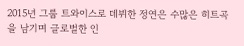2015년 그룹 트와이스로 데뷔한 정연은 수많은 히트곡을 남기며 글로벌한 인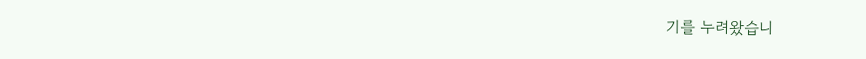기를 누려왔습니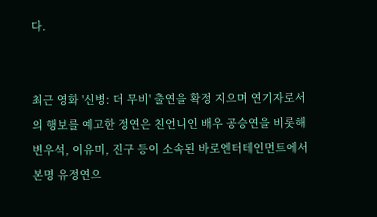다.


최근 영화 '신병: 더 무비' 출연을 확정 지으며 연기자로서의 행보를 예고한 정연은 친언니인 배우 공승연을 비롯해 변우석, 이유미, 진구 등이 소속된 바로엔터테인먼트에서 본명 유정연으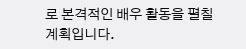로 본격적인 배우 활동을 펼칠 계획입니다.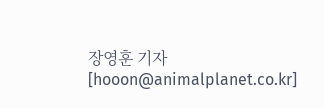장영훈 기자 [hooon@animalplanet.co.kr]